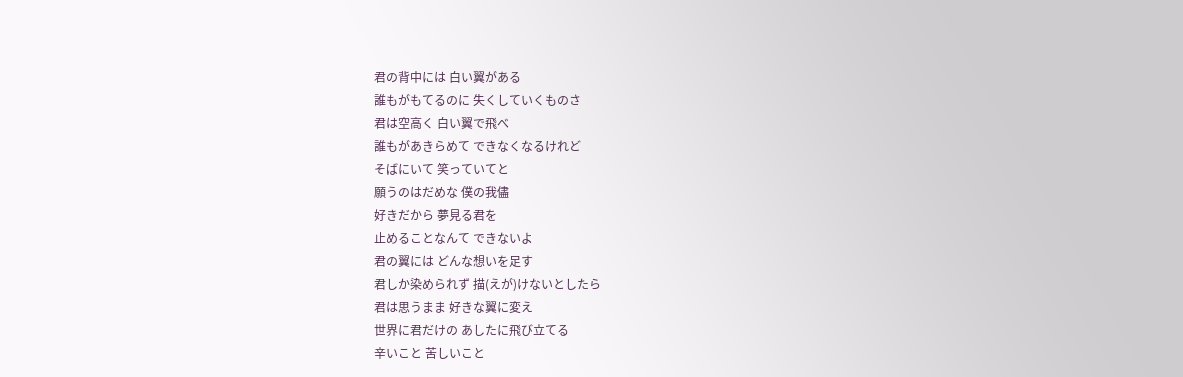君の背中には 白い翼がある
誰もがもてるのに 失くしていくものさ
君は空高く 白い翼で飛べ
誰もがあきらめて できなくなるけれど
そばにいて 笑っていてと
願うのはだめな 僕の我儘
好きだから 夢見る君を
止めることなんて できないよ
君の翼には どんな想いを足す
君しか染められず 描(えが)けないとしたら
君は思うまま 好きな翼に変え
世界に君だけの あしたに飛び立てる
辛いこと 苦しいこと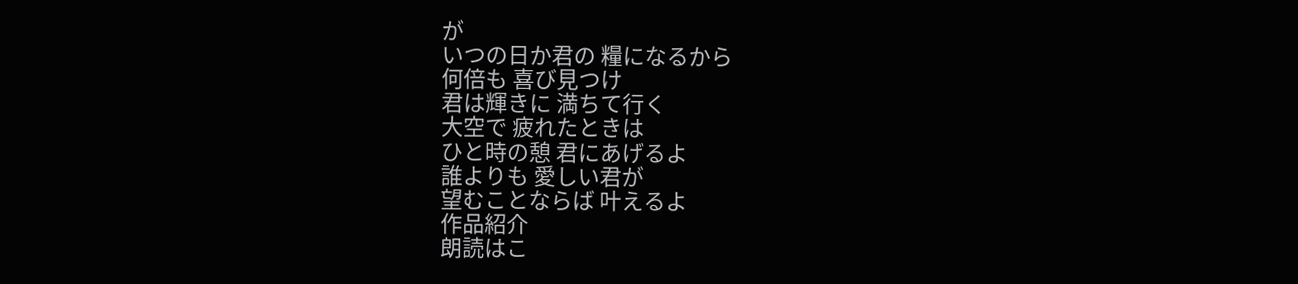が
いつの日か君の 糧になるから
何倍も 喜び見つけ
君は輝きに 満ちて行く
大空で 疲れたときは
ひと時の憩 君にあげるよ
誰よりも 愛しい君が
望むことならば 叶えるよ
作品紹介
朗読はこ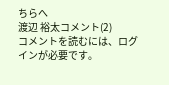ちらへ
渡辺 裕太コメント(2)
コメントを読むには、ログインが必要です。